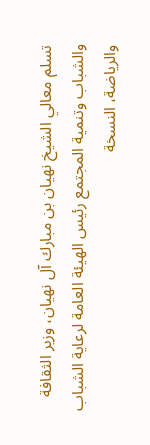تسلم معالي الشيخ نهيان بن مبارك آل نهيان، وزير الثقافة والشباب وتنمية المجتمع رئيس الهيئة العامة لرعاية الشباب والرياضة، النسخة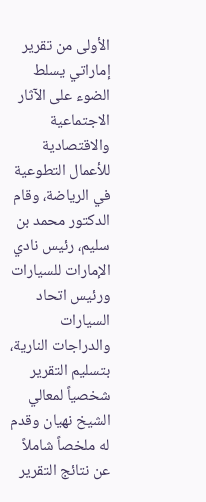الأولى من تقرير إماراتي يسلط الضوء على الآثار الاجتماعية والاقتصادية للأعمال التطوعية في الرياضة، وقام الدكتور محمد بن سليم، رئيس نادي الإمارات للسيارات ورئيس اتحاد السيارات والدراجات النارية، بتسليم التقرير شخصياً لمعالي الشيخ نهيان وقدم له ملخصاً شاملاً عن نتائج التقرير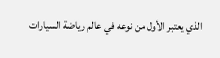الذي يعتبر الأول من نوعه في عالم رياضة السيارات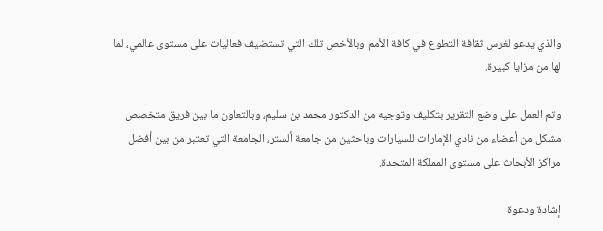والذي يدعو لغرس ثقافة التطوع في كافة الأمم وبالأخص تلك التي تستضيف فعاليات على مستوى عالمي، لما لها من مزايا كبيرة.

وتم العمل على وضع التقرير بتكليف وتوجيه من الدكتور محمد بن سليم، وبالتعاون ما بين فريق متخصص مشكل من أعضاء من نادي الإمارات للسيارات وباحثين من جامعة ألستر، الجامعة التي تعتبر من بين أفضل مراكز الأبحاث على مستوى المملكة المتحدة.

إشادة ودعوة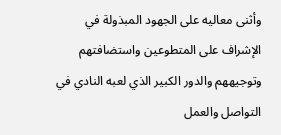وأثنى معاليه على الجهود المبذولة في الإشراف على المتطوعين واستضافتهم وتوجيههم والدور الكبير الذي لعبه النادي في التواصل والعمل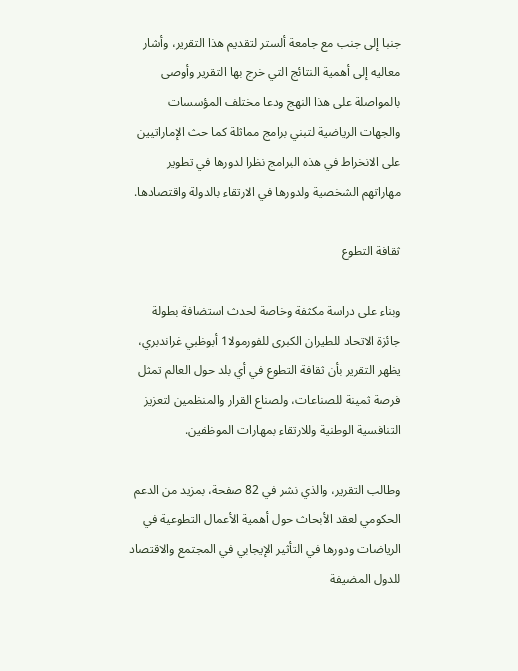جنبا إلى جنب مع جامعة ألستر لتقديم هذا التقرير، وأشار معاليه إلى أهمية النتائج التي خرج بها التقرير وأوصى بالمواصلة على هذا النهج ودعا مختلف المؤسسات والجهات الرياضية لتبني برامج مماثلة كما حث الإماراتيين على الانخراط في هذه البرامج نظرا لدورها في تطوير مهاراتهم الشخصية ولدورها في الارتقاء بالدولة واقتصادها.

ثقافة التطوع

وبناء على دراسة مكثفة وخاصة لحدث استضافة بطولة جائزة الاتحاد للطيران الكبرى للفورمولا1 أبوظبي غراندبري، يظهر التقرير بأن ثقافة التطوع في أي بلد حول العالم تمثل فرصة ثمينة للصناعات، ولصناع القرار والمنظمين لتعزيز التنافسية الوطنية وللارتقاء بمهارات الموظفين.

وطالب التقرير، والذي نشر في 82 صفحة، بمزيد من الدعم الحكومي لعقد الأبحاث حول أهمية الأعمال التطوعية في الرياضات ودورها في التأثير الإيجابي في المجتمع والاقتصاد للدول المضيفة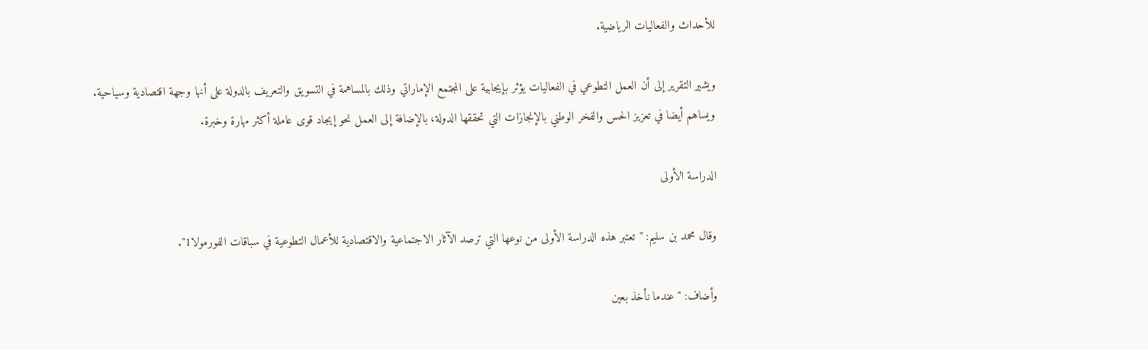للأحداث والفعاليات الرياضية.

ويشير التقرير إلى أن العمل التطوعي في الفعاليات يؤثر بإيجابية على المجتمع الإماراتي وذلك بالمساهمة في التسويق والتعريف بالدولة على أنها وجهة اقتصادية وسياحية. ويساهم أيضا في تعزيز الحس والفخر الوطني بالإنجازات التي تحققها الدولة، بالإضافة إلى العمل نحو إيجاد قوى عاملة أكثر مهارة وخبرة.

الدراسة الأولى

وقال محمد بن سليم: "تعتبر هذه الدراسة الأولى من نوعها التي ترصد الآثار الاجتماعية والاقتصادية للأعمال التطوعية في سباقات الفورمولا1".

وأضاف: "عندما نأخذ بعين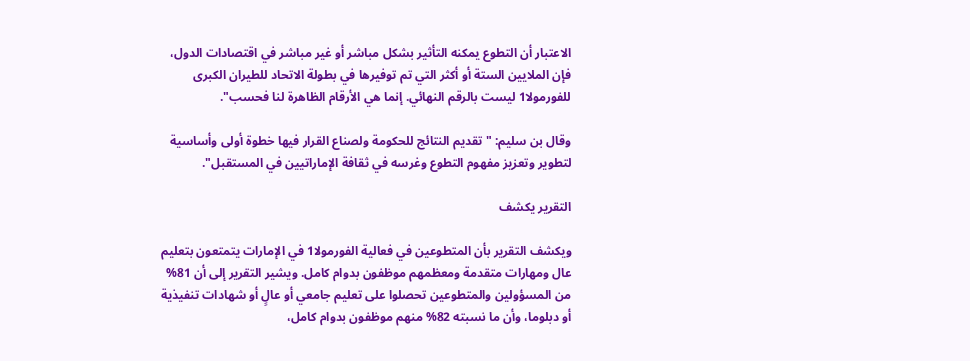الاعتبار أن التطوع يمكنه التأثير بشكل مباشر أو غير مباشر في اقتصادات الدول، فإن الملايين الستة أو أكثر التي تم توفيرها في بطولة الاتحاد للطيران الكبرى للفورمولا1 ليست بالرقم النهائي. إنما هي الأرقام الظاهرة لنا فحسب".

وقال بن سليم: "تقديم النتائج للحكومة ولصناع القرار فيها خطوة أولى وأساسية لتطوير وتعزيز مفهوم التطوع وغرسه في ثقافة الإماراتيين في المستقبل".

التقرير يكشف

ويكشف التقرير بأن المتطوعين في فعالية الفورمولا1 في الإمارات يتمتعون بتعليم عال ومهارات متقدمة ومعظمهم موظفون بدوام كامل. ويشير التقرير إلى أن 81% من المسؤولين والمتطوعين تحصلوا على تعليم جامعي أو عالٍ أو شهادات تنفيذية أو دبلوما، وأن ما نسبته 82% منهم موظفون بدوام كامل،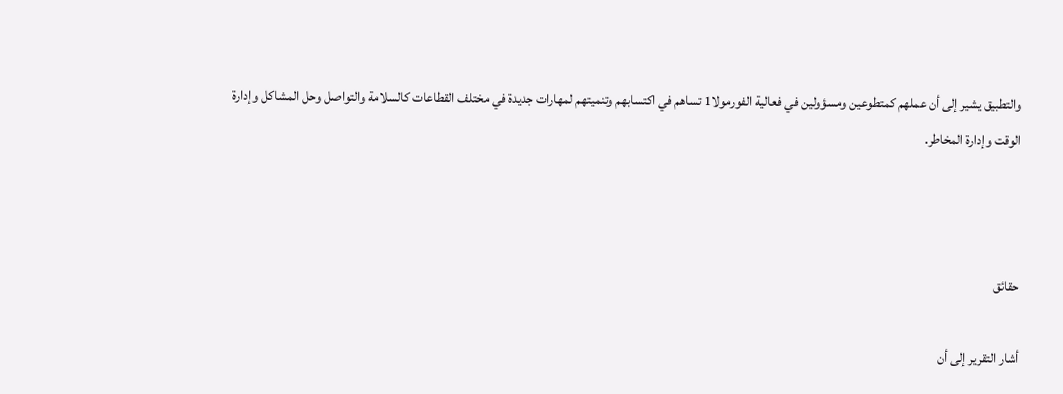والتطبيق يشير إلى أن عملهم كمتطوعين ومسؤولين في فعالية الفورمولا1 تساهم في اكتسابهم وتنميتهم لمهارات جديدة في مختلف القطاعات كالسلامة والتواصل وحل المشاكل وإدارة الوقت وإدارة المخاطر.



حقائق

أشار التقرير إلى أن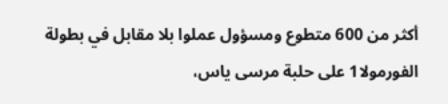أكثر من 600 متطوع ومسؤول عملوا بلا مقابل في بطولة الفورمولا1 على حلبة مرسى ياس،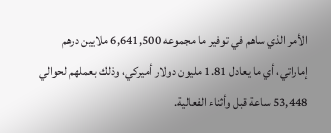الأمر الذي ساهم في توفير ما مجموعه 6,641,500 ملايين درهم إماراتي، أي ما يعادل 1.81 مليون دولار أميركي، وذلك بعملهم لحوالي 53,448 ساعة قبل وأثناء الفعالية.